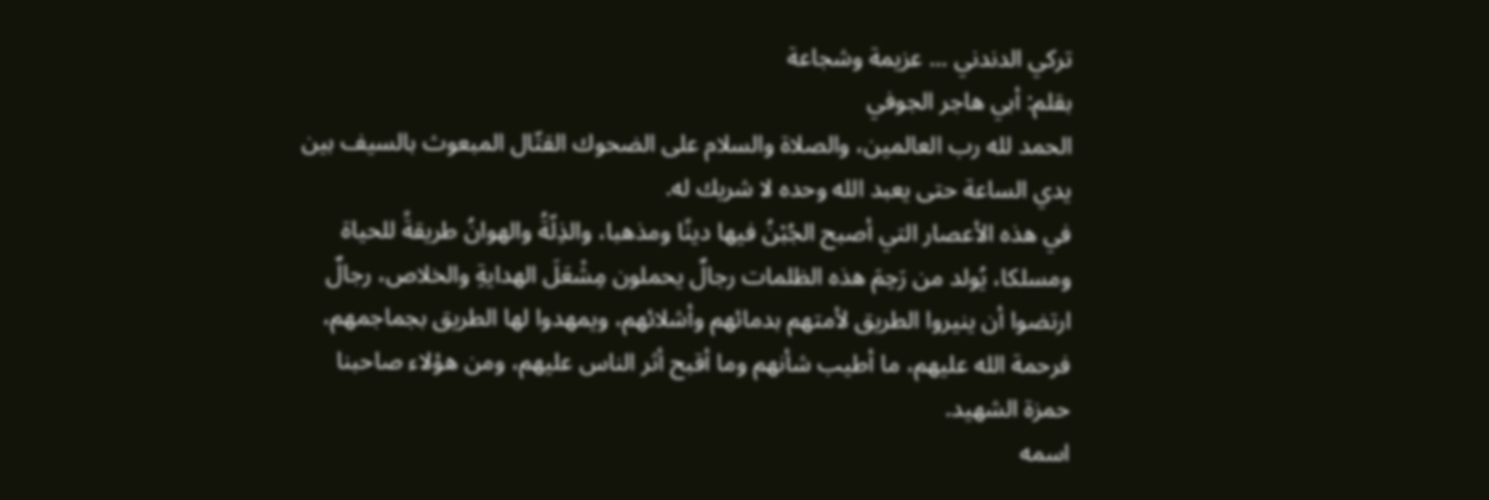تركي الدندني ... عزيمة وشجاعة
بقلم: أبي هاجر الجوفي
الحمد لله رب العالمين، والصلاة والسلام على الضحوك القتّال المبعوث بالسيف بين يدي الساعة حتى يعبد الله وحده لا شريك له.
في هذه الأعصار التي أصبح الجُبْنُ فيها دينًا ومذهبا، والذِلّةُ والهوانُ طريقةً للحياة ومسلكا، يُولد من رَحِمَ هذه الظلمات رجالٌ يحملون مِشْعَلَ الهدايةِ والخلاص، رجالٌ ارتضوا أن ينيروا الطريق لأمتهم بدمائهم وأشلائهم، ويمهدوا لها الطريق بجماجمهم، فرحمة الله عليهم، ما أطيب شأنهم وما أقبح أثر الناس عليهم، ومن هؤلاء صاحبنا حمزة الشهيد.
اسمه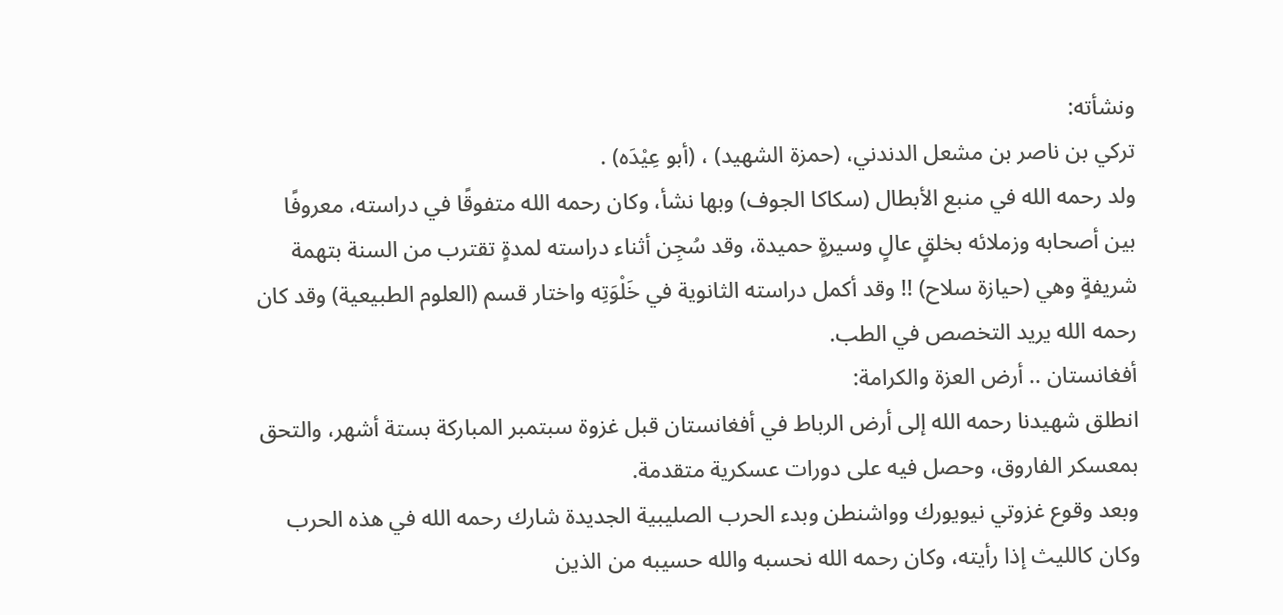ونشأته:
تركي بن ناصر بن مشعل الدندني، (حمزة الشهيد) ، (أبو عِيْدَه) .
ولد رحمه الله في منبع الأبطال (سكاكا الجوف) وبها نشأ، وكان رحمه الله متفوقًا في دراسته، معروفًا بين أصحابه وزملائه بخلقٍ عالٍ وسيرةٍ حميدة، وقد سُجِن أثناء دراسته لمدةٍ تقترب من السنة بتهمة شريفةٍ وهي (حيازة سلاح) !! وقد أكمل دراسته الثانوية في خَلْوَتِه واختار قسم (العلوم الطبيعية) وقد كان رحمه الله يريد التخصص في الطب.
أفغانستان .. أرض العزة والكرامة:
انطلق شهيدنا رحمه الله إلى أرض الرباط في أفغانستان قبل غزوة سبتمبر المباركة بستة أشهر، والتحق بمعسكر الفاروق، وحصل فيه على دورات عسكرية متقدمة.
وبعد وقوع غزوتي نيويورك وواشنطن وبدء الحرب الصليبية الجديدة شارك رحمه الله في هذه الحرب وكان كالليث إذا رأيته، وكان رحمه الله نحسبه والله حسيبه من الذين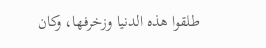طلقوا هذه الدنيا وزخرفها، وكان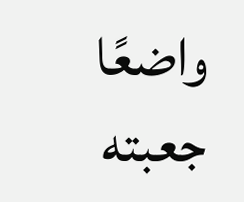واضعًا جعبته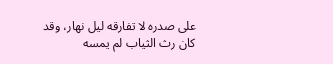على صدره لا تفارقه ليل نهار، وقد كان رث الثياب لم يمسه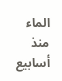الماء منذ أسابيع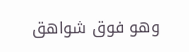وهو فوق شواهق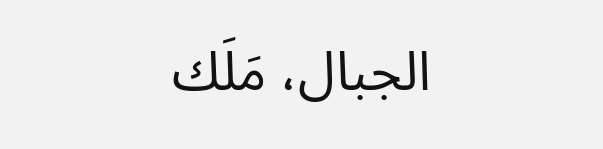الجبال، مَلَك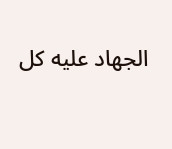الجهاد عليه كل